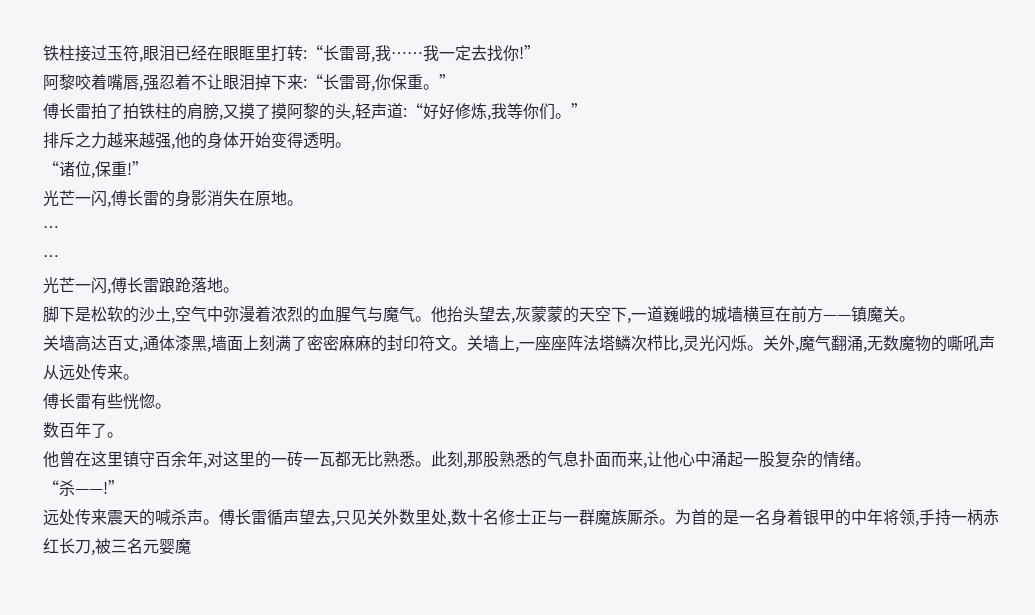铁柱接过玉符,眼泪已经在眼眶里打转:“长雷哥,我……我一定去找你!”
阿黎咬着嘴唇,强忍着不让眼泪掉下来:“长雷哥,你保重。”
傅长雷拍了拍铁柱的肩膀,又摸了摸阿黎的头,轻声道:“好好修炼,我等你们。”
排斥之力越来越强,他的身体开始变得透明。
“诸位,保重!”
光芒一闪,傅长雷的身影消失在原地。
…
…
光芒一闪,傅长雷踉跄落地。
脚下是松软的沙土,空气中弥漫着浓烈的血腥气与魔气。他抬头望去,灰蒙蒙的天空下,一道巍峨的城墙横亘在前方——镇魔关。
关墙高达百丈,通体漆黑,墙面上刻满了密密麻麻的封印符文。关墙上,一座座阵法塔鳞次栉比,灵光闪烁。关外,魔气翻涌,无数魔物的嘶吼声从远处传来。
傅长雷有些恍惚。
数百年了。
他曾在这里镇守百余年,对这里的一砖一瓦都无比熟悉。此刻,那股熟悉的气息扑面而来,让他心中涌起一股复杂的情绪。
“杀——!”
远处传来震天的喊杀声。傅长雷循声望去,只见关外数里处,数十名修士正与一群魔族厮杀。为首的是一名身着银甲的中年将领,手持一柄赤红长刀,被三名元婴魔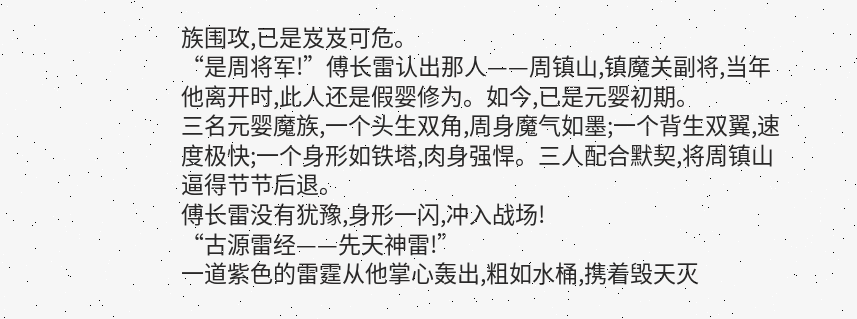族围攻,已是岌岌可危。
“是周将军!”傅长雷认出那人——周镇山,镇魔关副将,当年他离开时,此人还是假婴修为。如今,已是元婴初期。
三名元婴魔族,一个头生双角,周身魔气如墨;一个背生双翼,速度极快;一个身形如铁塔,肉身强悍。三人配合默契,将周镇山逼得节节后退。
傅长雷没有犹豫,身形一闪,冲入战场!
“古源雷经——先天神雷!”
一道紫色的雷霆从他掌心轰出,粗如水桶,携着毁天灭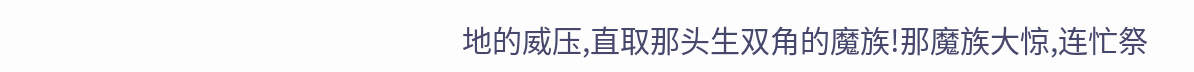地的威压,直取那头生双角的魔族!那魔族大惊,连忙祭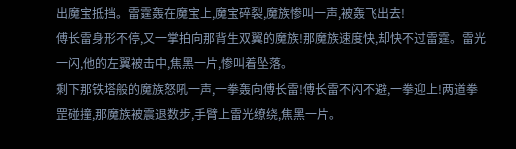出魔宝抵挡。雷霆轰在魔宝上,魔宝碎裂,魔族惨叫一声,被轰飞出去!
傅长雷身形不停,又一掌拍向那背生双翼的魔族!那魔族速度快,却快不过雷霆。雷光一闪,他的左翼被击中,焦黑一片,惨叫着坠落。
剩下那铁塔般的魔族怒吼一声,一拳轰向傅长雷!傅长雷不闪不避,一拳迎上!两道拳罡碰撞,那魔族被震退数步,手臂上雷光缭绕,焦黑一片。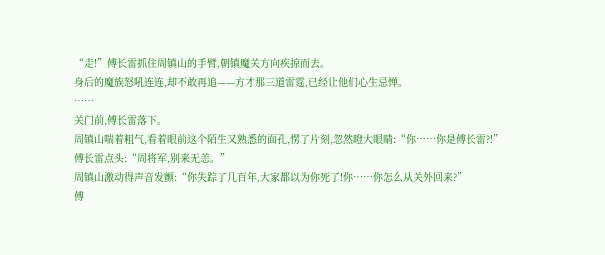“走!”傅长雷抓住周镇山的手臂,朝镇魔关方向疾掠而去。
身后的魔族怒吼连连,却不敢再追——方才那三道雷霆,已经让他们心生忌惮。
……
关门前,傅长雷落下。
周镇山喘着粗气,看着眼前这个陌生又熟悉的面孔,愣了片刻,忽然瞪大眼睛:“你……你是傅长雷?!”
傅长雷点头:“周将军,别来无恙。”
周镇山激动得声音发颤:“你失踪了几百年,大家都以为你死了!你……你怎么从关外回来?”
傅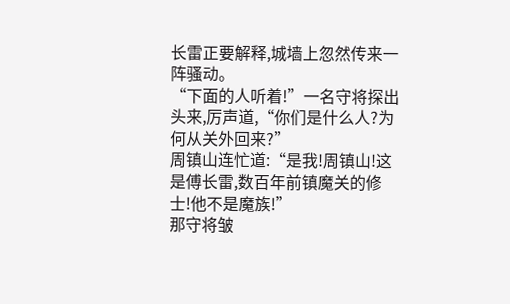长雷正要解释,城墙上忽然传来一阵骚动。
“下面的人听着!”一名守将探出头来,厉声道,“你们是什么人?为何从关外回来?”
周镇山连忙道:“是我!周镇山!这是傅长雷,数百年前镇魔关的修士!他不是魔族!”
那守将皱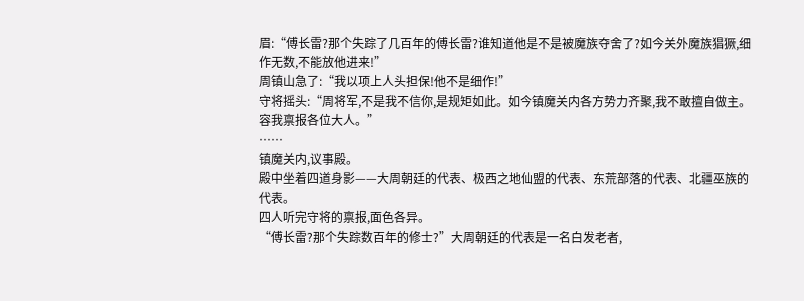眉:“傅长雷?那个失踪了几百年的傅长雷?谁知道他是不是被魔族夺舍了?如今关外魔族猖獗,细作无数,不能放他进来!”
周镇山急了:“我以项上人头担保!他不是细作!”
守将摇头:“周将军,不是我不信你,是规矩如此。如今镇魔关内各方势力齐聚,我不敢擅自做主。容我禀报各位大人。”
……
镇魔关内,议事殿。
殿中坐着四道身影——大周朝廷的代表、极西之地仙盟的代表、东荒部落的代表、北疆巫族的代表。
四人听完守将的禀报,面色各异。
“傅长雷?那个失踪数百年的修士?”大周朝廷的代表是一名白发老者,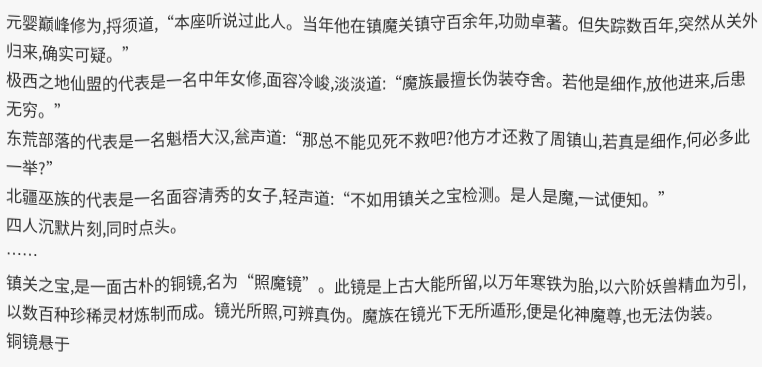元婴巅峰修为,捋须道,“本座听说过此人。当年他在镇魔关镇守百余年,功勋卓著。但失踪数百年,突然从关外归来,确实可疑。”
极西之地仙盟的代表是一名中年女修,面容冷峻,淡淡道:“魔族最擅长伪装夺舍。若他是细作,放他进来,后患无穷。”
东荒部落的代表是一名魁梧大汉,瓮声道:“那总不能见死不救吧?他方才还救了周镇山,若真是细作,何必多此一举?”
北疆巫族的代表是一名面容清秀的女子,轻声道:“不如用镇关之宝检测。是人是魔,一试便知。”
四人沉默片刻,同时点头。
……
镇关之宝,是一面古朴的铜镜,名为“照魔镜”。此镜是上古大能所留,以万年寒铁为胎,以六阶妖兽精血为引,以数百种珍稀灵材炼制而成。镜光所照,可辨真伪。魔族在镜光下无所遁形,便是化神魔尊,也无法伪装。
铜镜悬于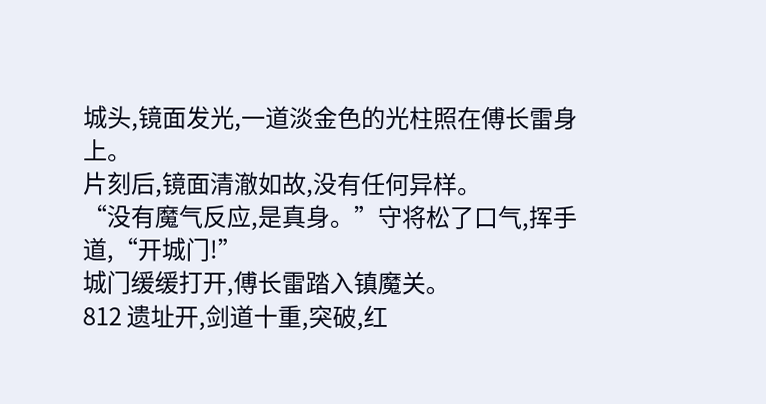城头,镜面发光,一道淡金色的光柱照在傅长雷身上。
片刻后,镜面清澈如故,没有任何异样。
“没有魔气反应,是真身。”守将松了口气,挥手道,“开城门!”
城门缓缓打开,傅长雷踏入镇魔关。
812 遗址开,剑道十重,突破,红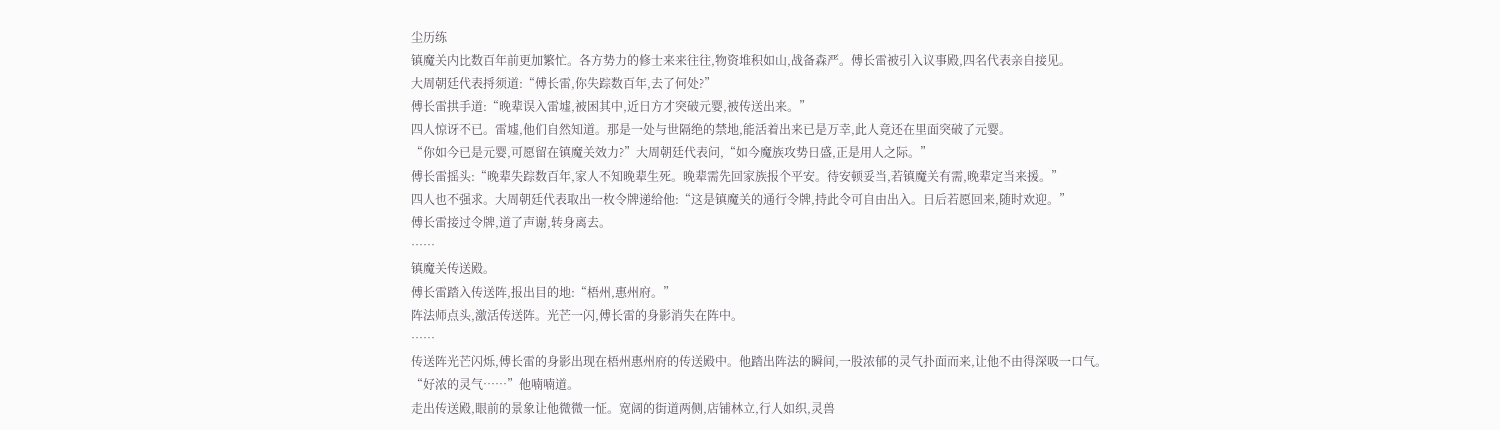尘历练
镇魔关内比数百年前更加繁忙。各方势力的修士来来往往,物资堆积如山,战备森严。傅长雷被引入议事殿,四名代表亲自接见。
大周朝廷代表捋须道:“傅长雷,你失踪数百年,去了何处?”
傅长雷拱手道:“晚辈误入雷墟,被困其中,近日方才突破元婴,被传送出来。”
四人惊讶不已。雷墟,他们自然知道。那是一处与世隔绝的禁地,能活着出来已是万幸,此人竟还在里面突破了元婴。
“你如今已是元婴,可愿留在镇魔关效力?”大周朝廷代表问,“如今魔族攻势日盛,正是用人之际。”
傅长雷摇头:“晚辈失踪数百年,家人不知晚辈生死。晚辈需先回家族报个平安。待安顿妥当,若镇魔关有需,晚辈定当来援。”
四人也不强求。大周朝廷代表取出一枚令牌递给他:“这是镇魔关的通行令牌,持此令可自由出入。日后若愿回来,随时欢迎。”
傅长雷接过令牌,道了声谢,转身离去。
……
镇魔关传送殿。
傅长雷踏入传送阵,报出目的地:“梧州,惠州府。”
阵法师点头,激活传送阵。光芒一闪,傅长雷的身影消失在阵中。
……
传送阵光芒闪烁,傅长雷的身影出现在梧州惠州府的传送殿中。他踏出阵法的瞬间,一股浓郁的灵气扑面而来,让他不由得深吸一口气。
“好浓的灵气……”他喃喃道。
走出传送殿,眼前的景象让他微微一怔。宽阔的街道两侧,店铺林立,行人如织,灵兽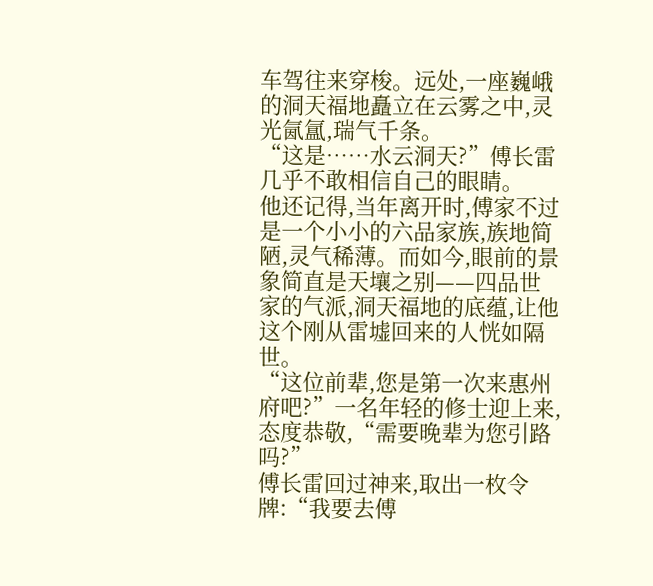车驾往来穿梭。远处,一座巍峨的洞天福地矗立在云雾之中,灵光氤氲,瑞气千条。
“这是……水云洞天?”傅长雷几乎不敢相信自己的眼睛。
他还记得,当年离开时,傅家不过是一个小小的六品家族,族地简陋,灵气稀薄。而如今,眼前的景象简直是天壤之别——四品世家的气派,洞天福地的底蕴,让他这个刚从雷墟回来的人恍如隔世。
“这位前辈,您是第一次来惠州府吧?”一名年轻的修士迎上来,态度恭敬,“需要晚辈为您引路吗?”
傅长雷回过神来,取出一枚令牌:“我要去傅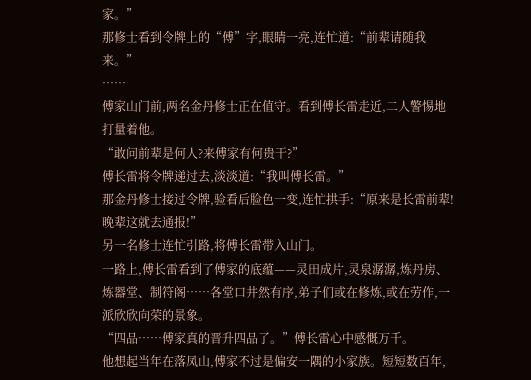家。”
那修士看到令牌上的“傅”字,眼睛一亮,连忙道:“前辈请随我来。”
……
傅家山门前,两名金丹修士正在值守。看到傅长雷走近,二人警惕地打量着他。
“敢问前辈是何人?来傅家有何贵干?”
傅长雷将令牌递过去,淡淡道:“我叫傅长雷。”
那金丹修士接过令牌,验看后脸色一变,连忙拱手:“原来是长雷前辈!晚辈这就去通报!”
另一名修士连忙引路,将傅长雷带入山门。
一路上,傅长雷看到了傅家的底蕴——灵田成片,灵泉潺潺,炼丹房、炼器堂、制符阁……各堂口井然有序,弟子们或在修炼,或在劳作,一派欣欣向荣的景象。
“四品……傅家真的晋升四品了。”傅长雷心中感慨万千。
他想起当年在落凤山,傅家不过是偏安一隅的小家族。短短数百年,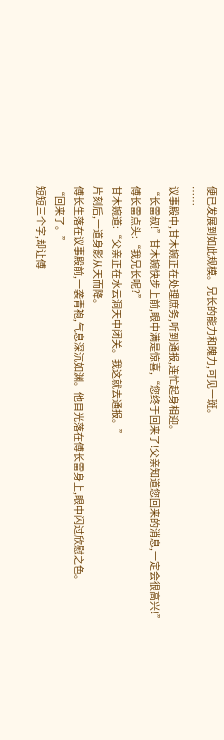便已发展到如此规模。兄长的能力和魄力,可见一斑。
……
议事殿中,甘木婉正在处理庶务,听到通报,连忙起身相迎。
“长雷叔!”甘木婉快步上前,眼中满是惊喜,“您终于回来了!父亲知道您回来的消息,一定会很高兴!”
傅长雷点头:“我兄长呢?”
甘木婉道:“父亲正在水云洞天中闭关。我这就去通报。”
片刻后,一道身影从天而降。
傅长生落在议事殿前,一袭青袍,气息深沉如渊。他目光落在傅长雷身上,眼中闪过欣慰之色。
“回来了。”
短短三个字,却让傅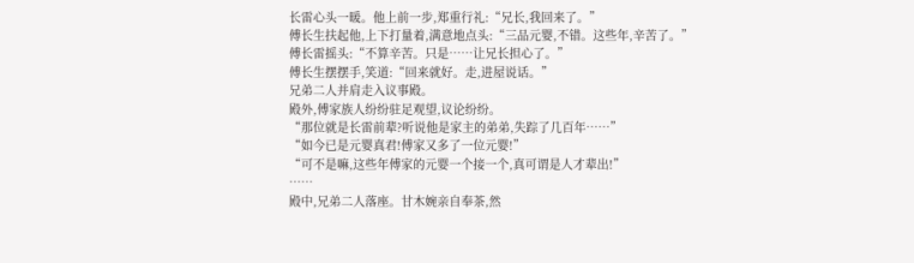长雷心头一暖。他上前一步,郑重行礼:“兄长,我回来了。”
傅长生扶起他,上下打量着,满意地点头:“三品元婴,不错。这些年,辛苦了。”
傅长雷摇头:“不算辛苦。只是……让兄长担心了。”
傅长生摆摆手,笑道:“回来就好。走,进屋说话。”
兄弟二人并肩走入议事殿。
殿外,傅家族人纷纷驻足观望,议论纷纷。
“那位就是长雷前辈?听说他是家主的弟弟,失踪了几百年……”
“如今已是元婴真君!傅家又多了一位元婴!”
“可不是嘛,这些年傅家的元婴一个接一个,真可谓是人才辈出!”
……
殿中,兄弟二人落座。甘木婉亲自奉茶,然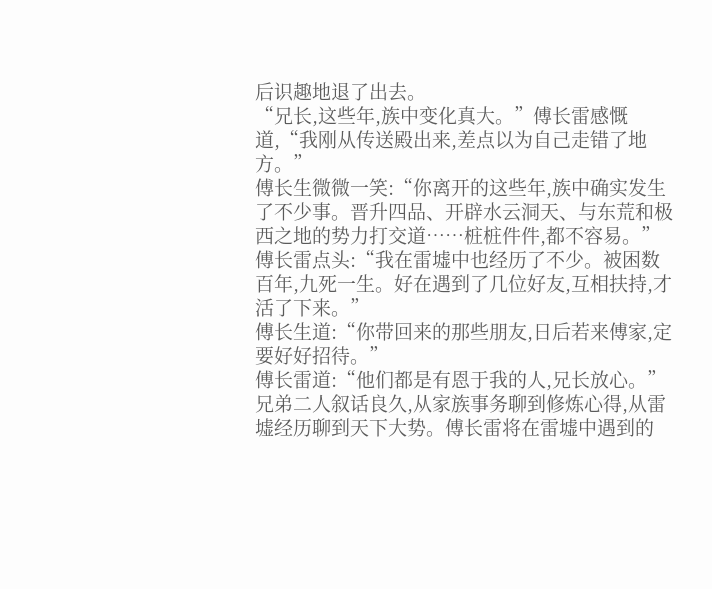后识趣地退了出去。
“兄长,这些年,族中变化真大。”傅长雷感慨道,“我刚从传送殿出来,差点以为自己走错了地方。”
傅长生微微一笑:“你离开的这些年,族中确实发生了不少事。晋升四品、开辟水云洞天、与东荒和极西之地的势力打交道……桩桩件件,都不容易。”
傅长雷点头:“我在雷墟中也经历了不少。被困数百年,九死一生。好在遇到了几位好友,互相扶持,才活了下来。”
傅长生道:“你带回来的那些朋友,日后若来傅家,定要好好招待。”
傅长雷道:“他们都是有恩于我的人,兄长放心。”
兄弟二人叙话良久,从家族事务聊到修炼心得,从雷墟经历聊到天下大势。傅长雷将在雷墟中遇到的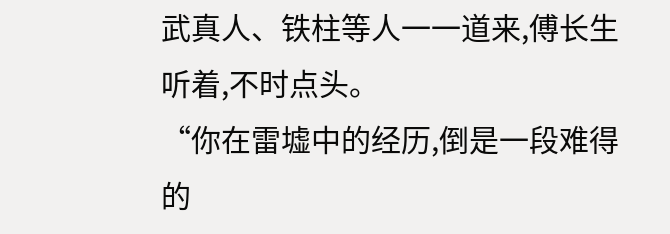武真人、铁柱等人一一道来,傅长生听着,不时点头。
“你在雷墟中的经历,倒是一段难得的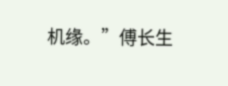机缘。”傅长生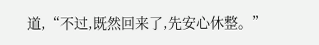道,“不过,既然回来了,先安心休整。”